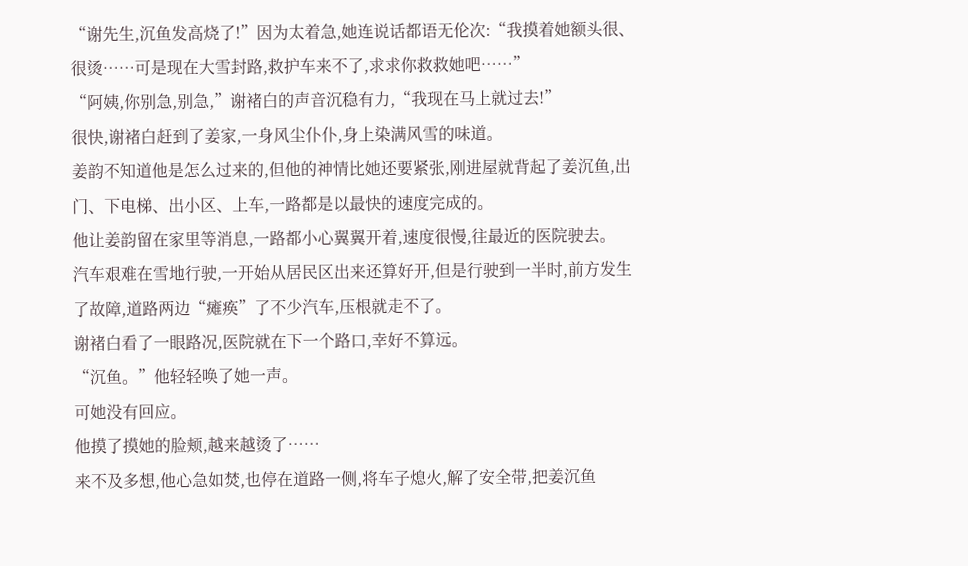“谢先生,沉鱼发高烧了!”因为太着急,她连说话都语无伦次:“我摸着她额头很、很烫……可是现在大雪封路,救护车来不了,求求你救救她吧……”
“阿姨,你别急,别急,”谢褚白的声音沉稳有力,“我现在马上就过去!”
很快,谢褚白赶到了姜家,一身风尘仆仆,身上染满风雪的味道。
姜韵不知道他是怎么过来的,但他的神情比她还要紧张,刚进屋就背起了姜沉鱼,出门、下电梯、出小区、上车,一路都是以最快的速度完成的。
他让姜韵留在家里等消息,一路都小心翼翼开着,速度很慢,往最近的医院驶去。
汽车艰难在雪地行驶,一开始从居民区出来还算好开,但是行驶到一半时,前方发生了故障,道路两边“瘫痪”了不少汽车,压根就走不了。
谢褚白看了一眼路况,医院就在下一个路口,幸好不算远。
“沉鱼。”他轻轻唤了她一声。
可她没有回应。
他摸了摸她的脸颊,越来越烫了……
来不及多想,他心急如焚,也停在道路一侧,将车子熄火,解了安全带,把姜沉鱼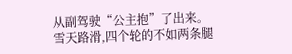从副驾驶“公主抱”了出来。
雪天路滑,四个轮的不如两条腿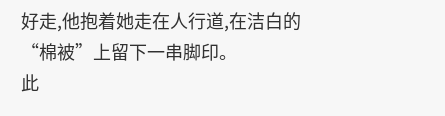好走,他抱着她走在人行道,在洁白的“棉被”上留下一串脚印。
此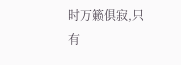时万籁俱寂,只有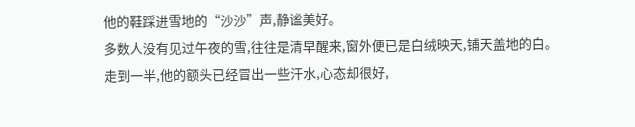他的鞋踩进雪地的“沙沙”声,静谧美好。
多数人没有见过午夜的雪,往往是清早醒来,窗外便已是白绒映天,铺天盖地的白。
走到一半,他的额头已经冒出一些汗水,心态却很好,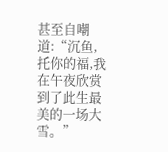甚至自嘲道:“沉鱼,托你的福,我在午夜欣赏到了此生最美的一场大雪。”